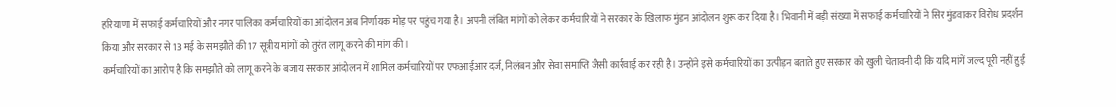हरियाणा में सफाई कर्मचारियों और नगर पालिका कर्मचारियों का आंदोलन अब निर्णायक मोड़ पर पहुंच गया है। अपनी लंबित मांगों को लेकर कर्मचारियों ने सरकार के खिलाफ मुंडन आंदोलन शुरू कर दिया है। भिवानी में बड़ी संख्या में सफाई कर्मचारियों ने सिर मुंडवाकर विरोध प्रदर्शन किया और सरकार से 13 मई के समझौते की 17 सूत्रीय मांगों को तुरंत लागू करने की मांग की।
कर्मचारियों का आरोप है कि समझौते को लागू करने के बजाय सरकार आंदोलन में शामिल कर्मचारियों पर एफआईआर दर्ज, निलंबन और सेवा समाप्ति जैसी कार्रवाई कर रही है। उन्होंने इसे कर्मचारियों का उत्पीड़न बताते हुए सरकार को खुली चेतावनी दी कि यदि मांगें जल्द पूरी नहीं हुईं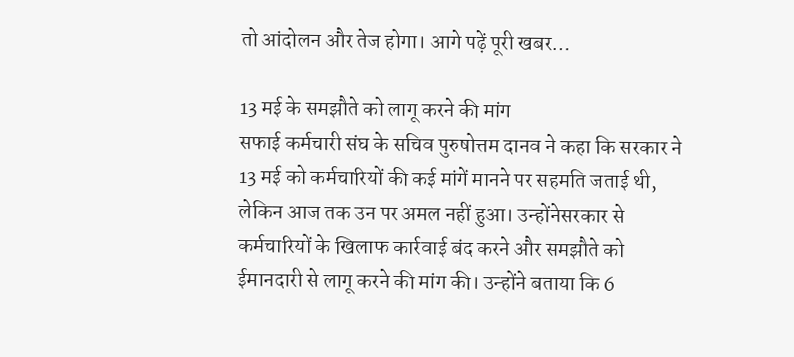तो आंदोलन और तेज होगा। आगे पढ़ें पूरी खबर…

13 मई के समझौते को लागू करने की मांग
सफाई कर्मचारी संघ के सचिव पुरुषोत्तम दानव ने कहा कि सरकार ने 13 मई को कर्मचारियों की कई मांगें मानने पर सहमति जताई थी, लेकिन आज तक उन पर अमल नहीं हुआ। उन्होंनेसरकार से कर्मचारियों के खिलाफ कार्रवाई बंद करने और समझौते को ईमानदारी से लागू करने की मांग की। उन्होंने बताया कि 6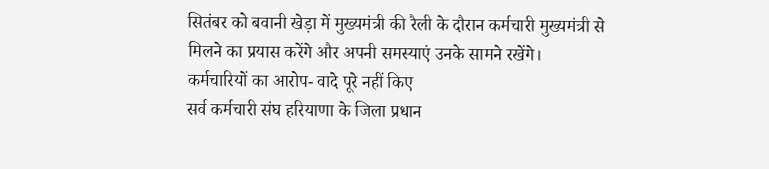सितंबर को बवानी खेड़ा में मुख्यमंत्री की रैली के दौरान कर्मचारी मुख्यमंत्री से मिलने का प्रयास करेंगे और अपनी समस्याएं उनके सामने रखेंगे।
कर्मचारियों का आरोप- वादे पूरे नहीं किए
सर्व कर्मचारी संघ हरियाणा के जिला प्रधान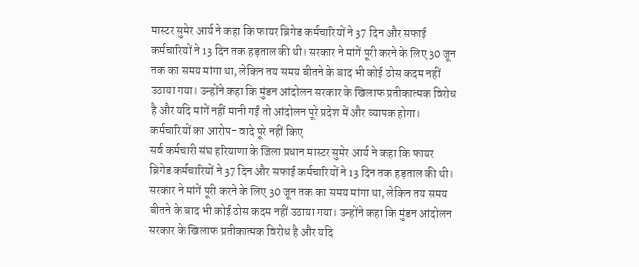मास्टर सुमेर आर्य ने कहा कि फायर ब्रिगेड कर्मचारियों ने 37 दिन और सफाई कर्मचारियों ने 13 दिन तक हड़ताल की थी। सरकार ने मांगें पूरी करने के लिए 30 जून तक का समय मांगा था, लेकिन तय समय बीतने के बाद भी कोई ठोस कदम नहीं उठाया गया। उन्होंने कहा कि मुंडन आंदोलन सरकार के खिलाफ प्रतीकात्मक विरोध है और यदि मांगें नहीं मानी गईं तो आंदोलन पूरे प्रदेश में और व्यापक होगा।
कर्मचारियों का आरोप- वादे पूरे नहीं किए
सर्व कर्मचारी संघ हरियाणा के जिला प्रधान मास्टर सुमेर आर्य ने कहा कि फायर ब्रिगेड कर्मचारियों ने 37 दिन और सफाई कर्मचारियों ने 13 दिन तक हड़ताल की थी। सरकार ने मांगें पूरी करने के लिए 30 जून तक का समय मांगा था, लेकिन तय समय बीतने के बाद भी कोई ठोस कदम नहीं उठाया गया। उन्होंने कहा कि मुंडन आंदोलन सरकार के खिलाफ प्रतीकात्मक विरोध है और यदि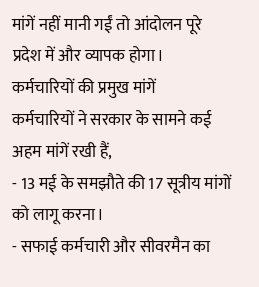मांगें नहीं मानी गईं तो आंदोलन पूरे प्रदेश में और व्यापक होगा।
कर्मचारियों की प्रमुख मांगें
कर्मचारियों ने सरकार के सामने कई अहम मांगें रखी हैं,
- 13 मई के समझौते की 17 सूत्रीय मांगों को लागू करना।
- सफाई कर्मचारी और सीवरमैन का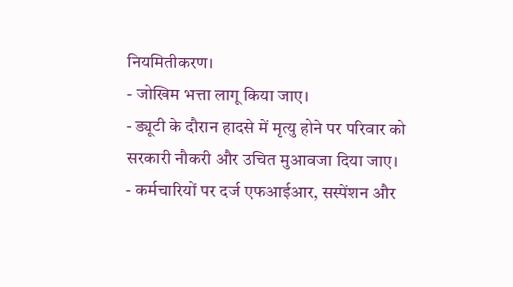नियमितीकरण।
- जोखिम भत्ता लागू किया जाए।
- ड्यूटी के दौरान हादसे में मृत्यु होने पर परिवार को सरकारी नौकरी और उचित मुआवजा दिया जाए।
- कर्मचारियों पर दर्ज एफआईआर, सस्पेंशन और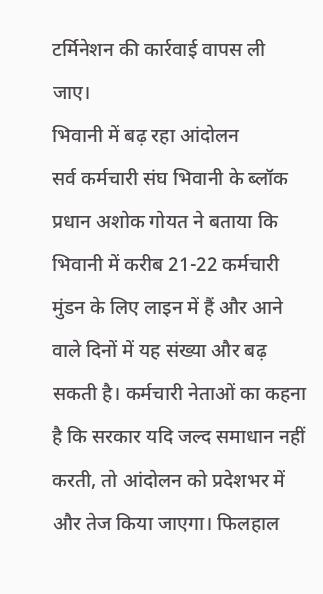टर्मिनेशन की कार्रवाई वापस ली जाए।
भिवानी में बढ़ रहा आंदोलन
सर्व कर्मचारी संघ भिवानी के ब्लॉक प्रधान अशोक गोयत ने बताया कि भिवानी में करीब 21-22 कर्मचारी मुंडन के लिए लाइन में हैं और आने वाले दिनों में यह संख्या और बढ़ सकती है। कर्मचारी नेताओं का कहना है कि सरकार यदि जल्द समाधान नहीं करती, तो आंदोलन को प्रदेशभर में और तेज किया जाएगा। फिलहाल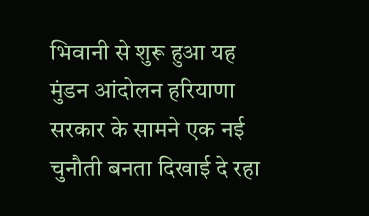भिवानी से शुरू हुआ यह मुंडन आंदोलन हरियाणा सरकार के सामने एक नई चुनौती बनता दिखाई दे रहा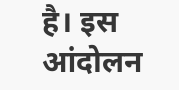है। इस आंदोलन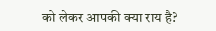को लेकर आपकी क्या राय है?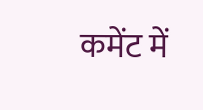कमेंट में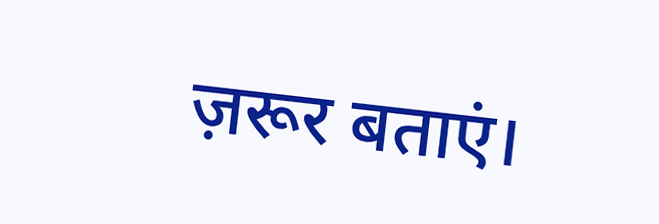ज़रूर बताएं।